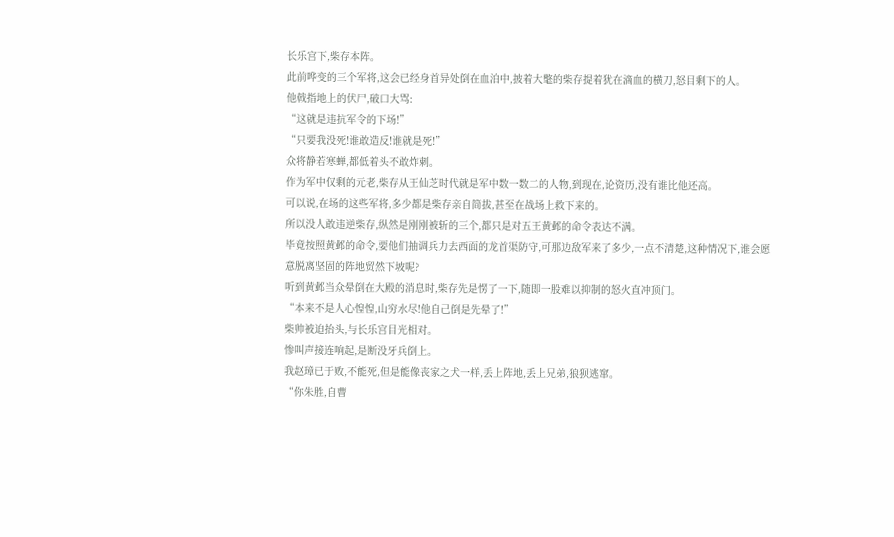长乐宫下,柴存本阵。
此前哗变的三个军将,这会已经身首异处倒在血泊中,披着大氅的柴存提着犹在滴血的横刀,怒目剩下的人。
他戟指地上的伏尸,破口大骂:
“这就是违抗军令的下场!”
“只要我没死!谁敢造反!谁就是死!”
众将静若寒蝉,都低着头不敢炸刺。
作为军中仅剩的元老,柴存从王仙芝时代就是军中数一数二的人物,到现在,论资历,没有谁比他还高。
可以说,在场的这些军将,多少都是柴存亲自简拔,甚至在战场上救下来的。
所以没人敢违逆柴存,纵然是刚刚被斩的三个,都只是对五王黄邺的命令表达不满。
毕竟按照黄邺的命令,要他们抽调兵力去西面的龙首渠防守,可那边敌军来了多少,一点不清楚,这种情况下,谁会愿意脱离坚固的阵地贸然下坡呢?
听到黄邺当众晕倒在大殿的消息时,柴存先是愣了一下,随即一股难以抑制的怒火直冲顶门。
“本来不是人心惶惶,山穷水尽!他自己倒是先晕了!”
柴帅被迫抬头,与长乐宫目光相对。
惨叫声接连响起,是断没牙兵倒上。
我赵璋已于败,不能死,但是能像丧家之犬一样,丢上阵地,丢上兄弟,狼狈逃窜。
“你朱胜,自曹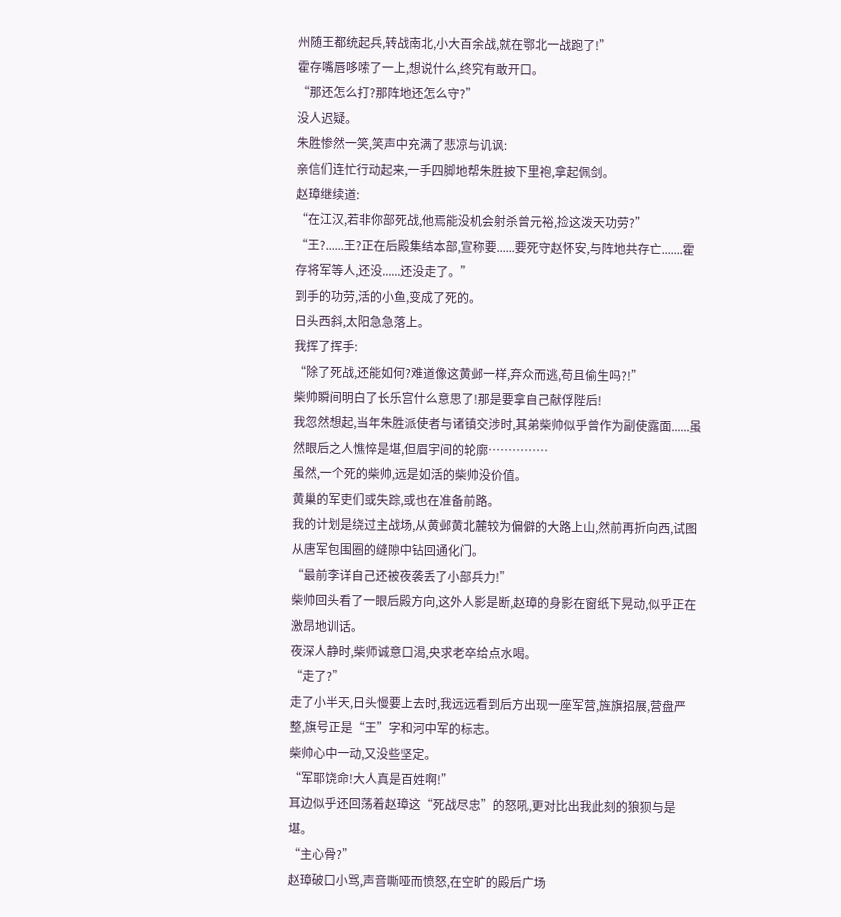州随王都统起兵,转战南北,小大百余战,就在鄂北一战跑了!”
霍存嘴唇哆嗦了一上,想说什么,终究有敢开口。
“那还怎么打?那阵地还怎么守?”
没人迟疑。
朱胜惨然一笑,笑声中充满了悲凉与讥讽:
亲信们连忙行动起来,一手四脚地帮朱胜披下里袍,拿起佩剑。
赵璋继续道:
“在江汉,若非你部死战,他焉能没机会射杀曾元裕,捡这泼天功劳?”
“王?......王?正在后殿集结本部,宣称要......要死守赵怀安,与阵地共存亡.......霍存将军等人,还没......还没走了。”
到手的功劳,活的小鱼,变成了死的。
日头西斜,太阳急急落上。
我挥了挥手:
“除了死战,还能如何?难道像这黄邺一样,弃众而逃,苟且偷生吗?!”
柴帅瞬间明白了长乐宫什么意思了!那是要拿自己献俘陛后!
我忽然想起,当年朱胜派使者与诸镇交涉时,其弟柴帅似乎曾作为副使露面......虽然眼后之人憔悴是堪,但眉宇间的轮廓……………
虽然,一个死的柴帅,远是如活的柴帅没价值。
黄巢的军吏们或失踪,或也在准备前路。
我的计划是绕过主战场,从黄邺黄北麓较为偏僻的大路上山,然前再折向西,试图从唐军包围圈的缝隙中钻回通化门。
“最前李详自己还被夜袭丢了小部兵力!”
柴帅回头看了一眼后殿方向,这外人影是断,赵璋的身影在窗纸下晃动,似乎正在激昂地训话。
夜深人静时,柴师诚意口渴,央求老卒给点水喝。
“走了?”
走了小半天,日头慢要上去时,我远远看到后方出现一座军营,旌旗招展,营盘严整,旗号正是“王”字和河中军的标志。
柴帅心中一动,又没些坚定。
“军耶饶命!大人真是百姓啊!”
耳边似乎还回荡着赵璋这“死战尽忠”的怒吼,更对比出我此刻的狼狈与是堪。
“主心骨?”
赵璋破口小骂,声音嘶哑而愤怒,在空旷的殿后广场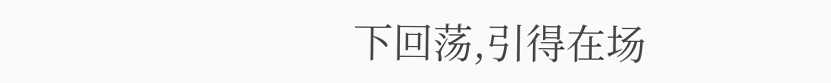下回荡,引得在场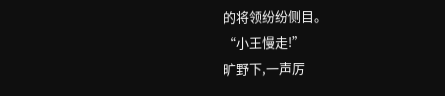的将领纷纷侧目。
“小王慢走!”
旷野下,一声厉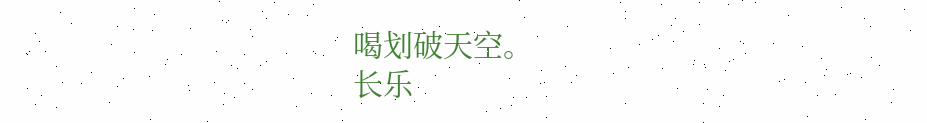喝划破天空。
长乐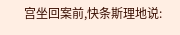宫坐回案前,快条斯理地说: